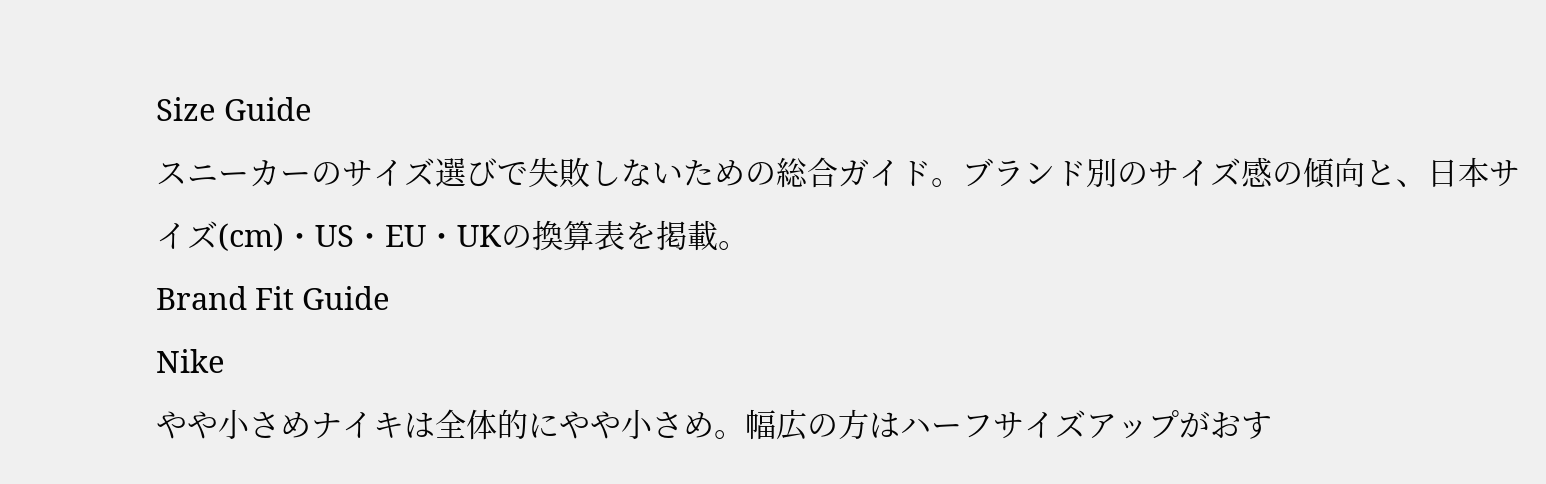Size Guide
スニーカーのサイズ選びで失敗しないための総合ガイド。ブランド別のサイズ感の傾向と、日本サイズ(cm)・US・EU・UKの換算表を掲載。
Brand Fit Guide
Nike
やや小さめナイキは全体的にやや小さめ。幅広の方はハーフサイズアップがおす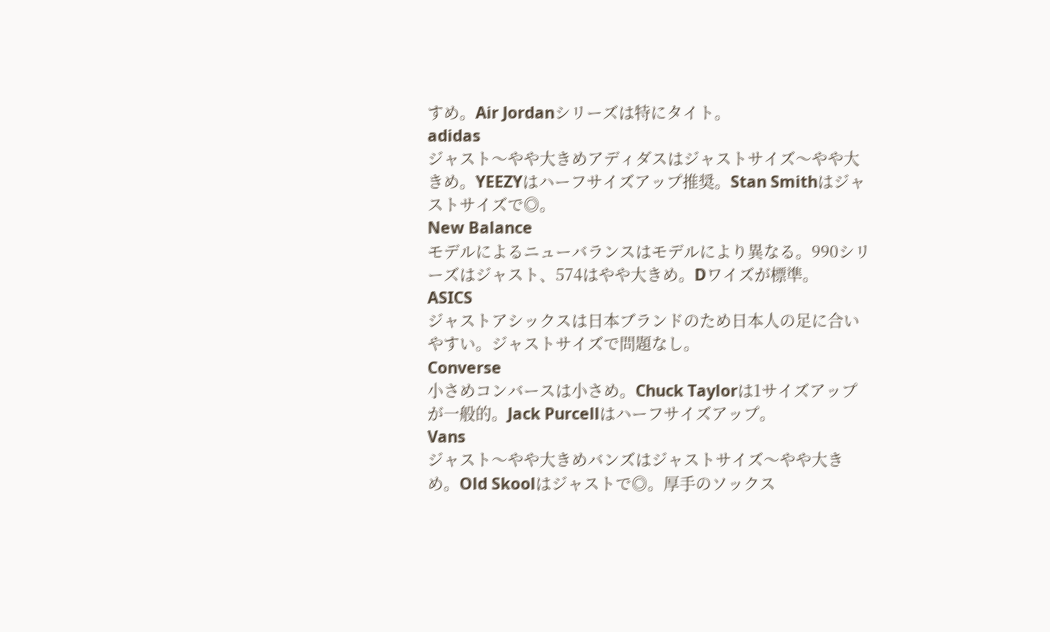すめ。Air Jordanシリーズは特にタイト。
adidas
ジャスト〜やや大きめアディダスはジャストサイズ〜やや大きめ。YEEZYはハーフサイズアップ推奨。Stan Smithはジャストサイズで◎。
New Balance
モデルによるニューバランスはモデルにより異なる。990シリーズはジャスト、574はやや大きめ。Dワイズが標準。
ASICS
ジャストアシックスは日本ブランドのため日本人の足に合いやすい。ジャストサイズで問題なし。
Converse
小さめコンバースは小さめ。Chuck Taylorは1サイズアップが一般的。Jack Purcellはハーフサイズアップ。
Vans
ジャスト〜やや大きめバンズはジャストサイズ〜やや大きめ。Old Skoolはジャストで◎。厚手のソックス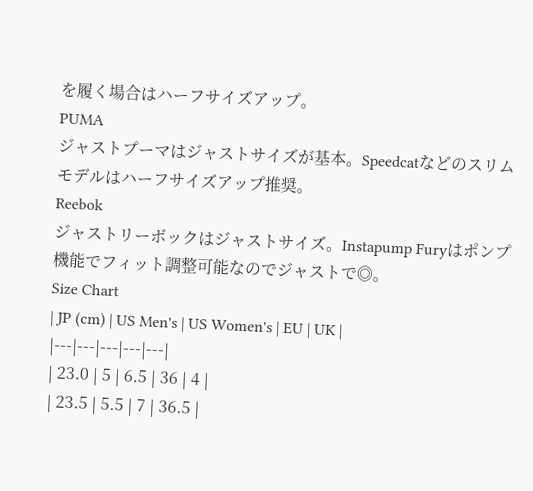を履く場合はハーフサイズアップ。
PUMA
ジャストプーマはジャストサイズが基本。Speedcatなどのスリムモデルはハーフサイズアップ推奨。
Reebok
ジャストリーボックはジャストサイズ。Instapump Furyはポンプ機能でフィット調整可能なのでジャストで◎。
Size Chart
| JP (cm) | US Men's | US Women's | EU | UK |
|---|---|---|---|---|
| 23.0 | 5 | 6.5 | 36 | 4 |
| 23.5 | 5.5 | 7 | 36.5 |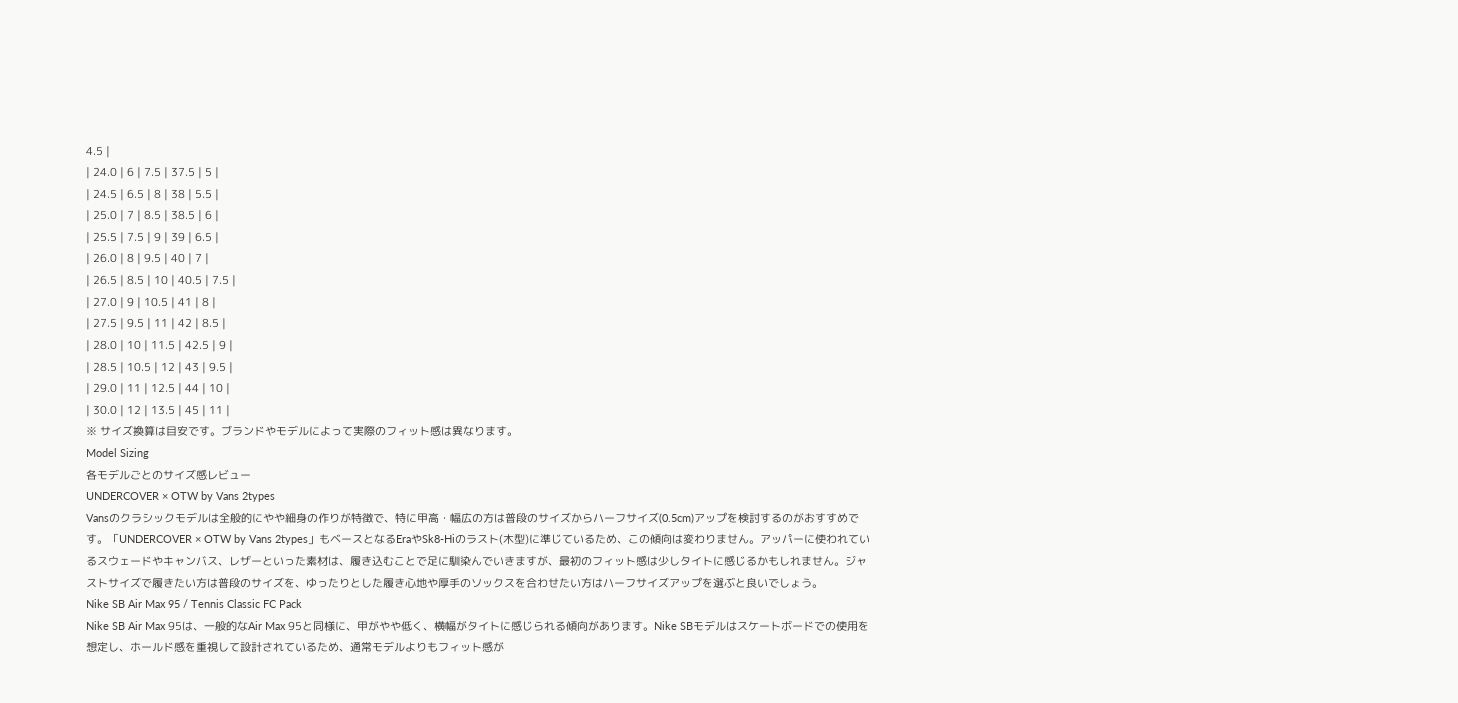4.5 |
| 24.0 | 6 | 7.5 | 37.5 | 5 |
| 24.5 | 6.5 | 8 | 38 | 5.5 |
| 25.0 | 7 | 8.5 | 38.5 | 6 |
| 25.5 | 7.5 | 9 | 39 | 6.5 |
| 26.0 | 8 | 9.5 | 40 | 7 |
| 26.5 | 8.5 | 10 | 40.5 | 7.5 |
| 27.0 | 9 | 10.5 | 41 | 8 |
| 27.5 | 9.5 | 11 | 42 | 8.5 |
| 28.0 | 10 | 11.5 | 42.5 | 9 |
| 28.5 | 10.5 | 12 | 43 | 9.5 |
| 29.0 | 11 | 12.5 | 44 | 10 |
| 30.0 | 12 | 13.5 | 45 | 11 |
※ サイズ換算は目安です。ブランドやモデルによって実際のフィット感は異なります。
Model Sizing
各モデルごとのサイズ感レビュー
UNDERCOVER × OTW by Vans 2types
Vansのクラシックモデルは全般的にやや細身の作りが特徴で、特に甲高・幅広の方は普段のサイズからハーフサイズ(0.5cm)アップを検討するのがおすすめです。「UNDERCOVER × OTW by Vans 2types」もベースとなるEraやSk8-Hiのラスト(木型)に準じているため、この傾向は変わりません。アッパーに使われているスウェードやキャンバス、レザーといった素材は、履き込むことで足に馴染んでいきますが、最初のフィット感は少しタイトに感じるかもしれません。ジャストサイズで履きたい方は普段のサイズを、ゆったりとした履き心地や厚手のソックスを合わせたい方はハーフサイズアップを選ぶと良いでしょう。
Nike SB Air Max 95 / Tennis Classic FC Pack
Nike SB Air Max 95は、一般的なAir Max 95と同様に、甲がやや低く、横幅がタイトに感じられる傾向があります。Nike SBモデルはスケートボードでの使用を想定し、ホールド感を重視して設計されているため、通常モデルよりもフィット感が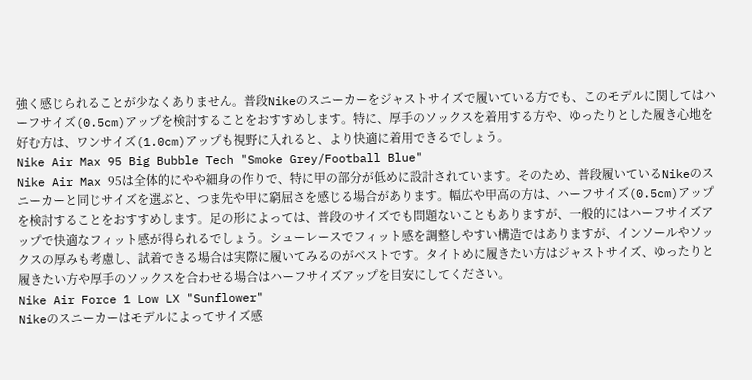強く感じられることが少なくありません。普段Nikeのスニーカーをジャストサイズで履いている方でも、このモデルに関してはハーフサイズ(0.5cm)アップを検討することをおすすめします。特に、厚手のソックスを着用する方や、ゆったりとした履き心地を好む方は、ワンサイズ(1.0cm)アップも視野に入れると、より快適に着用できるでしょう。
Nike Air Max 95 Big Bubble Tech "Smoke Grey/Football Blue"
Nike Air Max 95は全体的にやや細身の作りで、特に甲の部分が低めに設計されています。そのため、普段履いているNikeのスニーカーと同じサイズを選ぶと、つま先や甲に窮屈さを感じる場合があります。幅広や甲高の方は、ハーフサイズ(0.5cm)アップを検討することをおすすめします。足の形によっては、普段のサイズでも問題ないこともありますが、一般的にはハーフサイズアップで快適なフィット感が得られるでしょう。シューレースでフィット感を調整しやすい構造ではありますが、インソールやソックスの厚みも考慮し、試着できる場合は実際に履いてみるのがベストです。タイトめに履きたい方はジャストサイズ、ゆったりと履きたい方や厚手のソックスを合わせる場合はハーフサイズアップを目安にしてください。
Nike Air Force 1 Low LX "Sunflower"
Nikeのスニーカーはモデルによってサイズ感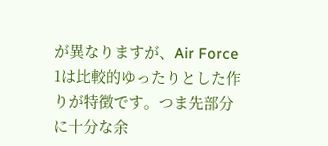が異なりますが、Air Force 1は比較的ゆったりとした作りが特徴です。つま先部分に十分な余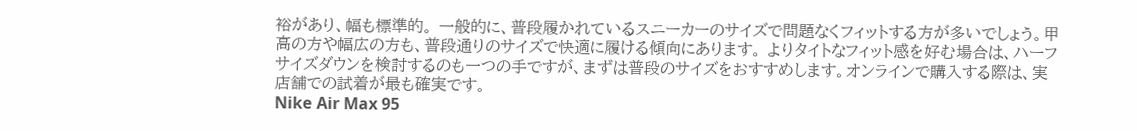裕があり、幅も標準的。 一般的に、普段履かれているスニーカーのサイズで問題なくフィットする方が多いでしょう。甲高の方や幅広の方も、普段通りのサイズで快適に履ける傾向にあります。 よりタイトなフィット感を好む場合は、ハーフサイズダウンを検討するのも一つの手ですが、まずは普段のサイズをおすすめします。オンラインで購入する際は、実店舗での試着が最も確実です。
Nike Air Max 95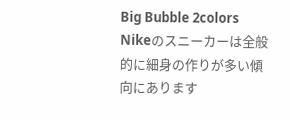Big Bubble 2colors
Nikeのスニーカーは全般的に細身の作りが多い傾向にあります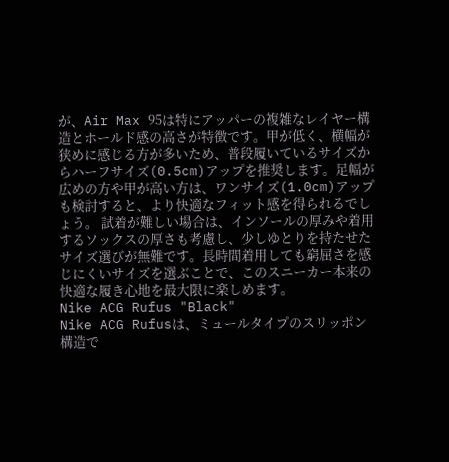が、Air Max 95は特にアッパーの複雑なレイヤー構造とホールド感の高さが特徴です。甲が低く、横幅が狭めに感じる方が多いため、普段履いているサイズからハーフサイズ(0.5cm)アップを推奨します。足幅が広めの方や甲が高い方は、ワンサイズ(1.0cm)アップも検討すると、より快適なフィット感を得られるでしょう。 試着が難しい場合は、インソールの厚みや着用するソックスの厚さも考慮し、少しゆとりを持たせたサイズ選びが無難です。長時間着用しても窮屈さを感じにくいサイズを選ぶことで、このスニーカー本来の快適な履き心地を最大限に楽しめます。
Nike ACG Rufus "Black"
Nike ACG Rufusは、ミュールタイプのスリッポン構造で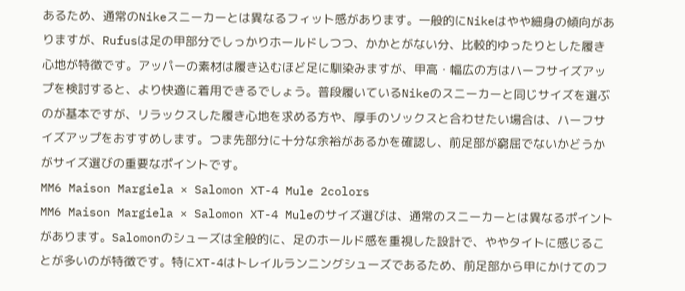あるため、通常のNikeスニーカーとは異なるフィット感があります。一般的にNikeはやや細身の傾向がありますが、Rufusは足の甲部分でしっかりホールドしつつ、かかとがない分、比較的ゆったりとした履き心地が特徴です。アッパーの素材は履き込むほど足に馴染みますが、甲高・幅広の方はハーフサイズアップを検討すると、より快適に着用できるでしょう。普段履いているNikeのスニーカーと同じサイズを選ぶのが基本ですが、リラックスした履き心地を求める方や、厚手のソックスと合わせたい場合は、ハーフサイズアップをおすすめします。つま先部分に十分な余裕があるかを確認し、前足部が窮屈でないかどうかがサイズ選びの重要なポイントです。
MM6 Maison Margiela × Salomon XT-4 Mule 2colors
MM6 Maison Margiela × Salomon XT-4 Muleのサイズ選びは、通常のスニーカーとは異なるポイントがあります。Salomonのシューズは全般的に、足のホールド感を重視した設計で、ややタイトに感じることが多いのが特徴です。特にXT-4はトレイルランニングシューズであるため、前足部から甲にかけてのフ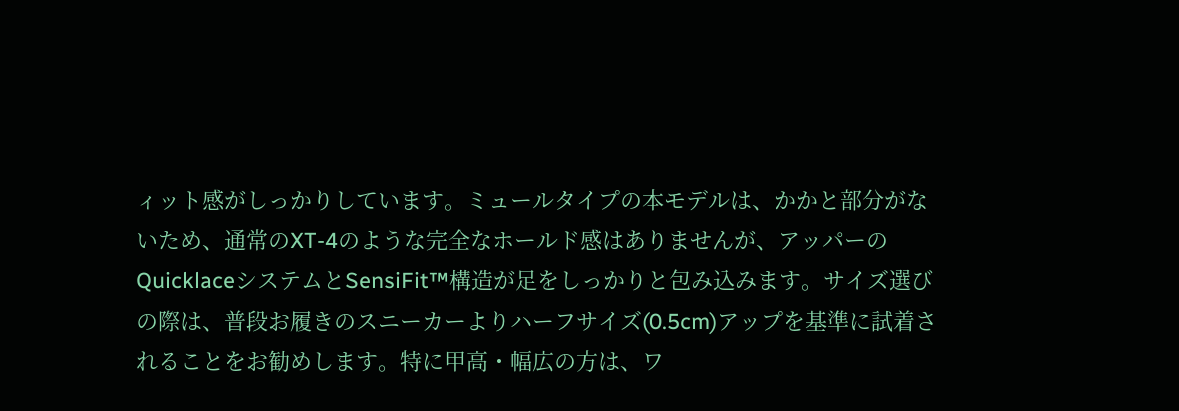ィット感がしっかりしています。ミュールタイプの本モデルは、かかと部分がないため、通常のXT-4のような完全なホールド感はありませんが、アッパーのQuicklaceシステムとSensiFit™構造が足をしっかりと包み込みます。サイズ選びの際は、普段お履きのスニーカーよりハーフサイズ(0.5cm)アップを基準に試着されることをお勧めします。特に甲高・幅広の方は、ワ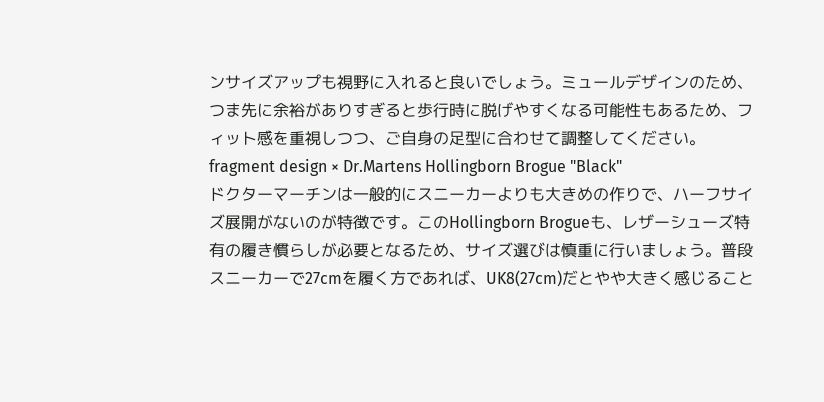ンサイズアップも視野に入れると良いでしょう。ミュールデザインのため、つま先に余裕がありすぎると歩行時に脱げやすくなる可能性もあるため、フィット感を重視しつつ、ご自身の足型に合わせて調整してください。
fragment design × Dr.Martens Hollingborn Brogue "Black"
ドクターマーチンは一般的にスニーカーよりも大きめの作りで、ハーフサイズ展開がないのが特徴です。このHollingborn Brogueも、レザーシューズ特有の履き慣らしが必要となるため、サイズ選びは慎重に行いましょう。普段スニーカーで27cmを履く方であれば、UK8(27cm)だとやや大きく感じること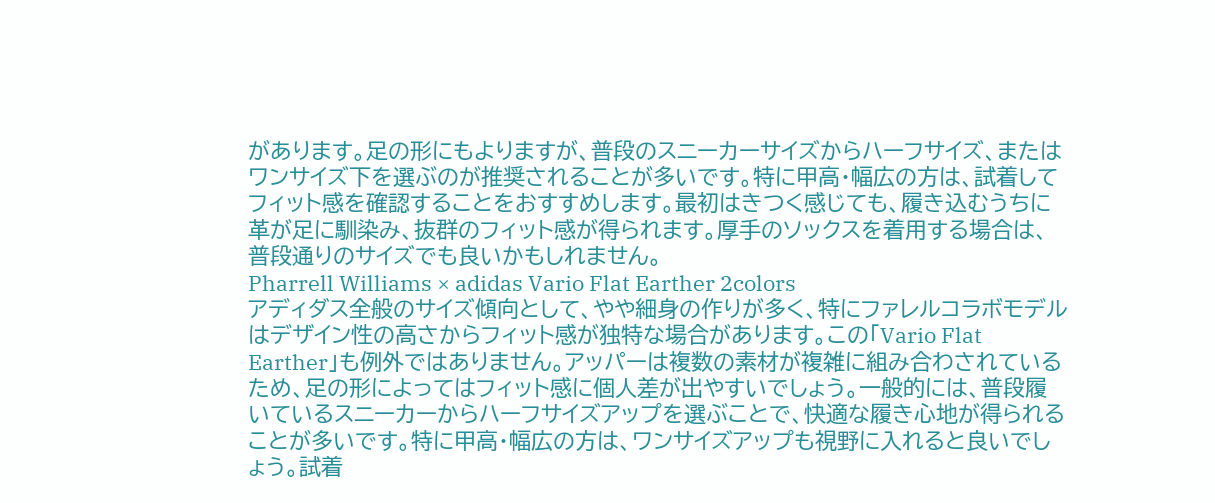があります。足の形にもよりますが、普段のスニーカーサイズからハーフサイズ、またはワンサイズ下を選ぶのが推奨されることが多いです。特に甲高・幅広の方は、試着してフィット感を確認することをおすすめします。最初はきつく感じても、履き込むうちに革が足に馴染み、抜群のフィット感が得られます。厚手のソックスを着用する場合は、普段通りのサイズでも良いかもしれません。
Pharrell Williams × adidas Vario Flat Earther 2colors
アディダス全般のサイズ傾向として、やや細身の作りが多く、特にファレルコラボモデルはデザイン性の高さからフィット感が独特な場合があります。この「Vario Flat Earther」も例外ではありません。アッパーは複数の素材が複雑に組み合わされているため、足の形によってはフィット感に個人差が出やすいでしょう。一般的には、普段履いているスニーカーからハーフサイズアップを選ぶことで、快適な履き心地が得られることが多いです。特に甲高・幅広の方は、ワンサイズアップも視野に入れると良いでしょう。試着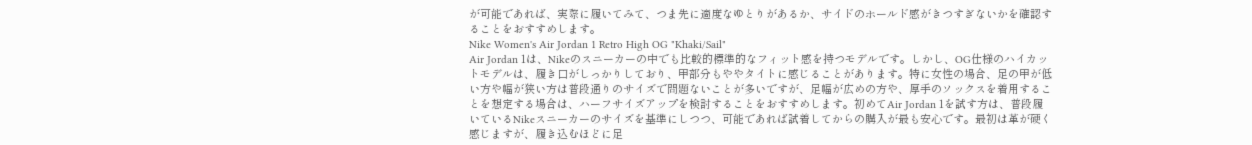が可能であれば、実際に履いてみて、つま先に適度なゆとりがあるか、サイドのホールド感がきつすぎないかを確認することをおすすめします。
Nike Women's Air Jordan 1 Retro High OG "Khaki/Sail"
Air Jordan 1は、Nikeのスニーカーの中でも比較的標準的なフィット感を持つモデルです。しかし、OG仕様のハイカットモデルは、履き口がしっかりしており、甲部分もややタイトに感じることがあります。特に女性の場合、足の甲が低い方や幅が狭い方は普段通りのサイズで問題ないことが多いですが、足幅が広めの方や、厚手のソックスを着用することを想定する場合は、ハーフサイズアップを検討することをおすすめします。初めてAir Jordan 1を試す方は、普段履いているNikeスニーカーのサイズを基準にしつつ、可能であれば試着してからの購入が最も安心です。最初は革が硬く感じますが、履き込むほどに足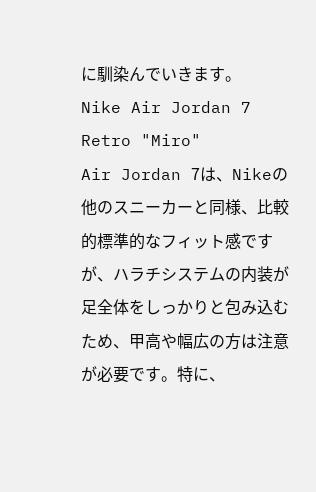に馴染んでいきます。
Nike Air Jordan 7 Retro "Miro"
Air Jordan 7は、Nikeの他のスニーカーと同様、比較的標準的なフィット感ですが、ハラチシステムの内装が足全体をしっかりと包み込むため、甲高や幅広の方は注意が必要です。特に、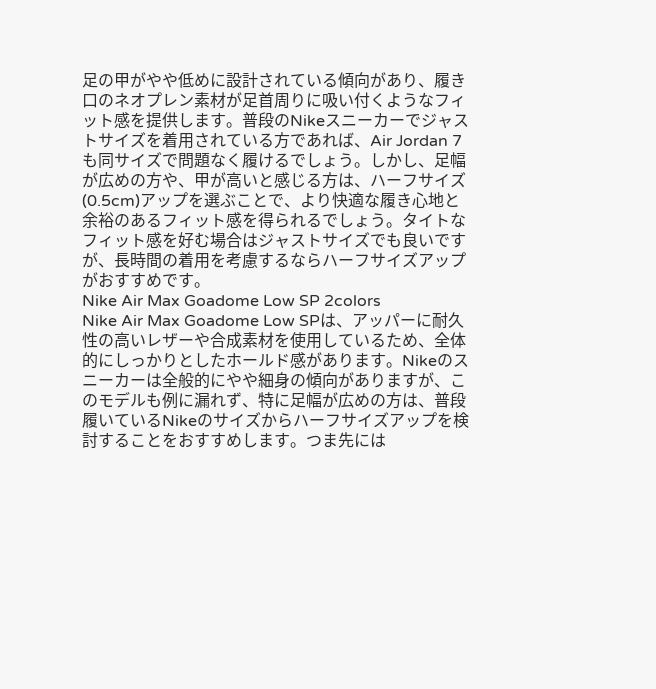足の甲がやや低めに設計されている傾向があり、履き口のネオプレン素材が足首周りに吸い付くようなフィット感を提供します。普段のNikeスニーカーでジャストサイズを着用されている方であれば、Air Jordan 7も同サイズで問題なく履けるでしょう。しかし、足幅が広めの方や、甲が高いと感じる方は、ハーフサイズ(0.5cm)アップを選ぶことで、より快適な履き心地と余裕のあるフィット感を得られるでしょう。タイトなフィット感を好む場合はジャストサイズでも良いですが、長時間の着用を考慮するならハーフサイズアップがおすすめです。
Nike Air Max Goadome Low SP 2colors
Nike Air Max Goadome Low SPは、アッパーに耐久性の高いレザーや合成素材を使用しているため、全体的にしっかりとしたホールド感があります。Nikeのスニーカーは全般的にやや細身の傾向がありますが、このモデルも例に漏れず、特に足幅が広めの方は、普段履いているNikeのサイズからハーフサイズアップを検討することをおすすめします。つま先には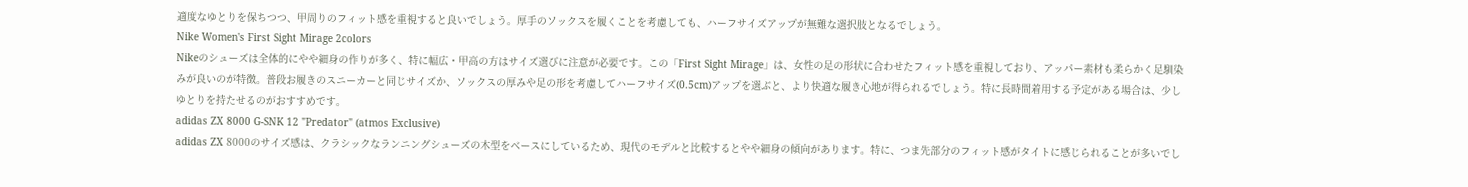適度なゆとりを保ちつつ、甲周りのフィット感を重視すると良いでしょう。厚手のソックスを履くことを考慮しても、ハーフサイズアップが無難な選択肢となるでしょう。
Nike Women's First Sight Mirage 2colors
Nikeのシューズは全体的にやや細身の作りが多く、特に幅広・甲高の方はサイズ選びに注意が必要です。この「First Sight Mirage」は、女性の足の形状に合わせたフィット感を重視しており、アッパー素材も柔らかく足馴染みが良いのが特徴。普段お履きのスニーカーと同じサイズか、ソックスの厚みや足の形を考慮してハーフサイズ(0.5cm)アップを選ぶと、より快適な履き心地が得られるでしょう。特に長時間着用する予定がある場合は、少しゆとりを持たせるのがおすすめです。
adidas ZX 8000 G-SNK 12 "Predator" (atmos Exclusive)
adidas ZX 8000のサイズ感は、クラシックなランニングシューズの木型をベースにしているため、現代のモデルと比較するとやや細身の傾向があります。特に、つま先部分のフィット感がタイトに感じられることが多いでし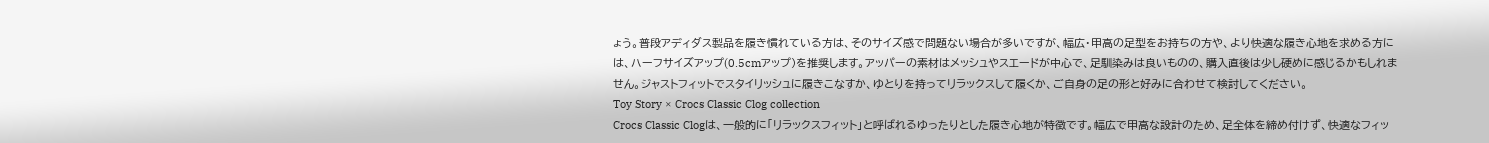ょう。普段アディダス製品を履き慣れている方は、そのサイズ感で問題ない場合が多いですが、幅広・甲高の足型をお持ちの方や、より快適な履き心地を求める方には、ハーフサイズアップ(0.5cmアップ)を推奨します。アッパーの素材はメッシュやスエードが中心で、足馴染みは良いものの、購入直後は少し硬めに感じるかもしれません。ジャストフィットでスタイリッシュに履きこなすか、ゆとりを持ってリラックスして履くか、ご自身の足の形と好みに合わせて検討してください。
Toy Story × Crocs Classic Clog collection
Crocs Classic Clogは、一般的に「リラックスフィット」と呼ばれるゆったりとした履き心地が特徴です。幅広で甲高な設計のため、足全体を締め付けず、快適なフィッ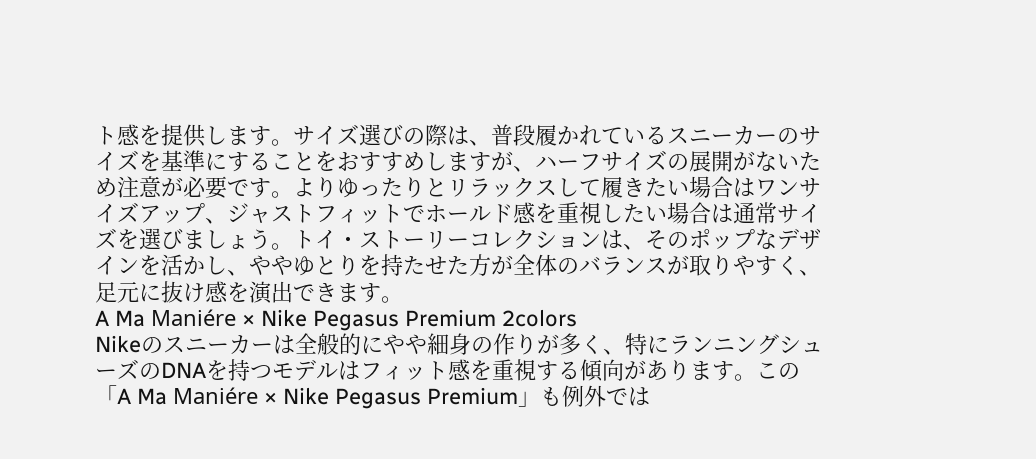ト感を提供します。サイズ選びの際は、普段履かれているスニーカーのサイズを基準にすることをおすすめしますが、ハーフサイズの展開がないため注意が必要です。よりゆったりとリラックスして履きたい場合はワンサイズアップ、ジャストフィットでホールド感を重視したい場合は通常サイズを選びましょう。トイ・ストーリーコレクションは、そのポップなデザインを活かし、ややゆとりを持たせた方が全体のバランスが取りやすく、足元に抜け感を演出できます。
A Ma Maniére × Nike Pegasus Premium 2colors
Nikeのスニーカーは全般的にやや細身の作りが多く、特にランニングシューズのDNAを持つモデルはフィット感を重視する傾向があります。この「A Ma Maniére × Nike Pegasus Premium」も例外では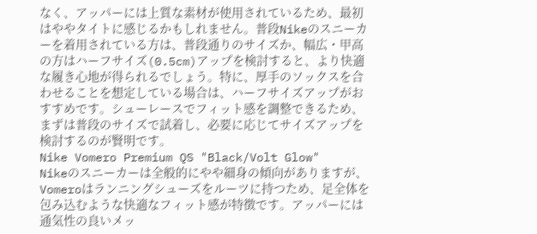なく、アッパーには上質な素材が使用されているため、最初はややタイトに感じるかもしれません。普段Nikeのスニーカーを着用されている方は、普段通りのサイズか、幅広・甲高の方はハーフサイズ(0.5cm)アップを検討すると、より快適な履き心地が得られるでしょう。特に、厚手のソックスを合わせることを想定している場合は、ハーフサイズアップがおすすめです。シューレースでフィット感を調整できるため、まずは普段のサイズで試着し、必要に応じてサイズアップを検討するのが賢明です。
Nike Vomero Premium QS "Black/Volt Glow"
Nikeのスニーカーは全般的にやや細身の傾向がありますが、Vomeroはランニングシューズをルーツに持つため、足全体を包み込むような快適なフィット感が特徴です。アッパーには通気性の良いメッ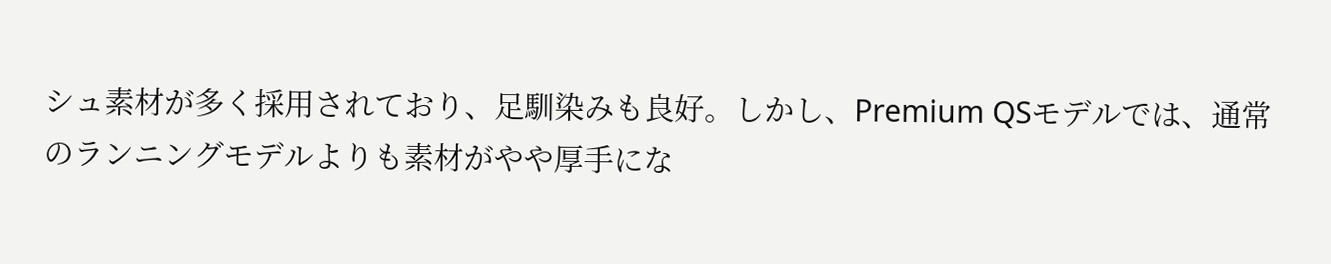シュ素材が多く採用されており、足馴染みも良好。しかし、Premium QSモデルでは、通常のランニングモデルよりも素材がやや厚手にな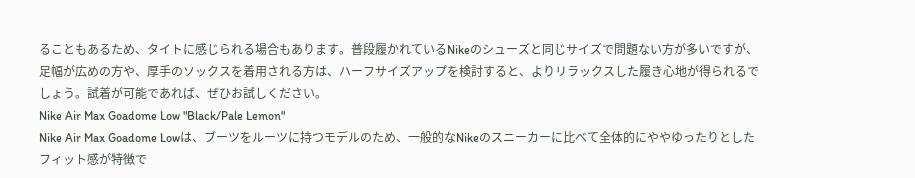ることもあるため、タイトに感じられる場合もあります。普段履かれているNikeのシューズと同じサイズで問題ない方が多いですが、足幅が広めの方や、厚手のソックスを着用される方は、ハーフサイズアップを検討すると、よりリラックスした履き心地が得られるでしょう。試着が可能であれば、ぜひお試しください。
Nike Air Max Goadome Low "Black/Pale Lemon"
Nike Air Max Goadome Lowは、ブーツをルーツに持つモデルのため、一般的なNikeのスニーカーに比べて全体的にややゆったりとしたフィット感が特徴で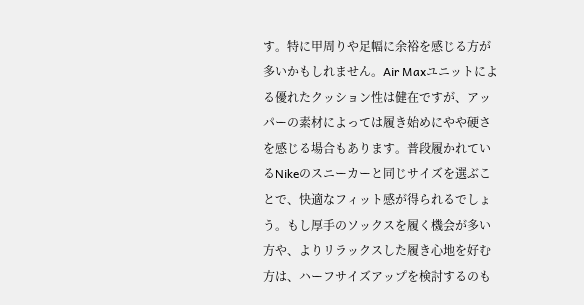す。特に甲周りや足幅に余裕を感じる方が多いかもしれません。Air Maxユニットによる優れたクッション性は健在ですが、アッパーの素材によっては履き始めにやや硬さを感じる場合もあります。普段履かれているNikeのスニーカーと同じサイズを選ぶことで、快適なフィット感が得られるでしょう。もし厚手のソックスを履く機会が多い方や、よりリラックスした履き心地を好む方は、ハーフサイズアップを検討するのも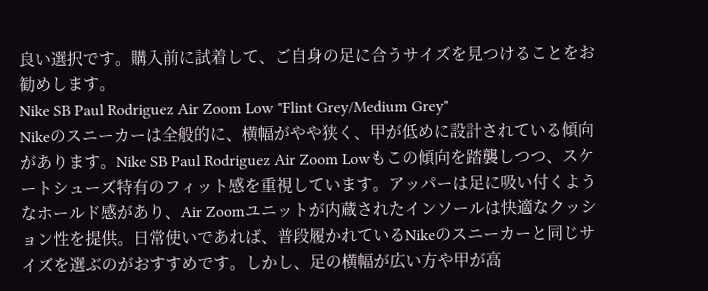良い選択です。購入前に試着して、ご自身の足に合うサイズを見つけることをお勧めします。
Nike SB Paul Rodriguez Air Zoom Low "Flint Grey/Medium Grey"
Nikeのスニーカーは全般的に、横幅がやや狭く、甲が低めに設計されている傾向があります。Nike SB Paul Rodriguez Air Zoom Lowもこの傾向を踏襲しつつ、スケートシューズ特有のフィット感を重視しています。アッパーは足に吸い付くようなホールド感があり、Air Zoomユニットが内蔵されたインソールは快適なクッション性を提供。日常使いであれば、普段履かれているNikeのスニーカーと同じサイズを選ぶのがおすすめです。しかし、足の横幅が広い方や甲が高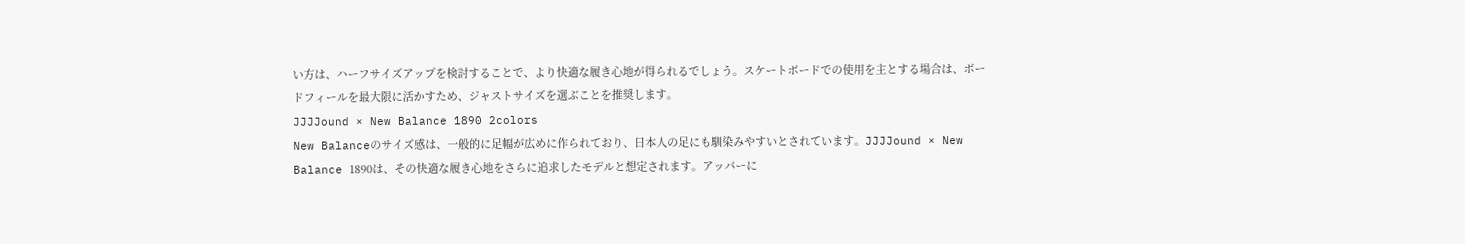い方は、ハーフサイズアップを検討することで、より快適な履き心地が得られるでしょう。スケートボードでの使用を主とする場合は、ボードフィールを最大限に活かすため、ジャストサイズを選ぶことを推奨します。
JJJJound × New Balance 1890 2colors
New Balanceのサイズ感は、一般的に足幅が広めに作られており、日本人の足にも馴染みやすいとされています。JJJJound × New Balance 1890は、その快適な履き心地をさらに追求したモデルと想定されます。アッパーに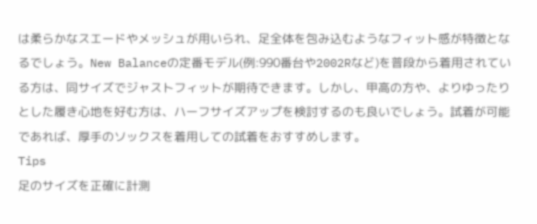は柔らかなスエードやメッシュが用いられ、足全体を包み込むようなフィット感が特徴となるでしょう。New Balanceの定番モデル(例:990番台や2002Rなど)を普段から着用されている方は、同サイズでジャストフィットが期待できます。しかし、甲高の方や、よりゆったりとした履き心地を好む方は、ハーフサイズアップを検討するのも良いでしょう。試着が可能であれば、厚手のソックスを着用しての試着をおすすめします。
Tips
足のサイズを正確に計測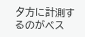夕方に計測するのがベス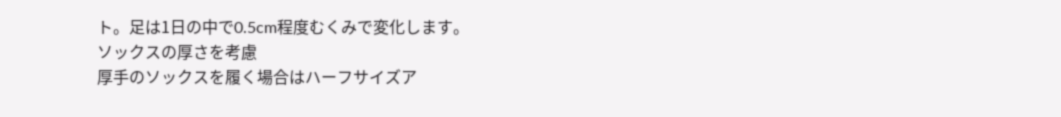ト。足は1日の中で0.5cm程度むくみで変化します。
ソックスの厚さを考慮
厚手のソックスを履く場合はハーフサイズア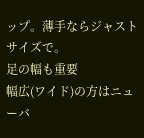ップ。薄手ならジャストサイズで。
足の幅も重要
幅広(ワイド)の方はニューバ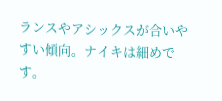ランスやアシックスが合いやすい傾向。ナイキは細めです。